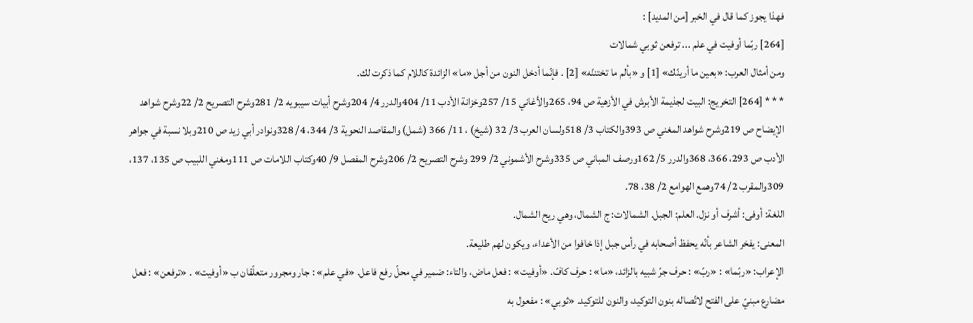فهذا يجوز كما قال في الخبر [من المديد] :
[264] ربّما أوفيت في علم ... ترفعن ثوبي شمالات
ومن أمثال العرب: «بعين ما أرينّك» [1] و «بألم ما تختننّه» [2] . فإنّما أدخل النون من أجل «ما» الزائدة كاللام كما ذكرت لك.
* * * [264] التخريج: البيت لجذيمة الأبرش في الأزهية ص 94، 265والأغاني 15/ 257وخزانة الأدب 11/ 404والدرر 4/ 204وشرح أبيات سيبويه 2/ 281وشرح التصريح 2/ 22وشرح شواهد الإيضاح ص 219وشرح شواهد المغني ص 393والكتاب 3/ 518ولسان العرب 3/ 32 (شيخ) ، 11/ 366 (شمل) والمقاصد النحوية 3/ 344، 4/ 328ونوادر أبي زيد ص 210وبلا نسبة في جواهر الأدب ص 293، 366، 368والدرر 5/ 162ورصف المباني ص 335وشرح الأشموني 2/ 299 وشرح التصريح 2/ 206وشرح المفصل 9/ 40وكتاب اللامات ص 111ومغني اللبيب ص 135، 137، 309والمقرب 2/ 74وهمع الهوامع 2/ 38، 78.
اللغة: أوفى: أشرف أو نزل. العلم: الجبل. الشمالات: ج الشمال، وهي ريح الشمال.
المعنى: يفخر الشاعر بأنّه يحفظ أصحابه في رأس جبل إذا خافوا من الأعداء، ويكون لهم طليعة.
الإعراب: «ربّما» : «ربّ» : حرف جرّ شبيه بالزائد، «ما» : حرف كافّ. «أوفيت» : فعل ماض، والتاء: ضمير في محلّ رفع فاعل. «في علم» : جار ومجرور متعلّقان ب «أوفيت» . «ترفعن» : فعل مضارع مبنيّ على الفتح لاتّصاله بنون التوكيد، والنون للتوكيد. «ثوبي» : مفعول به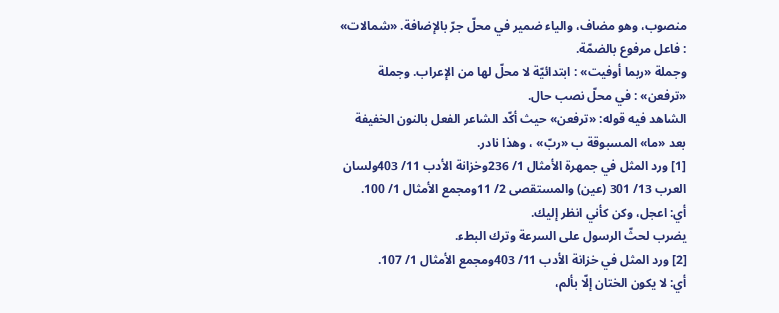منصوب، وهو مضاف، والياء ضمير في محلّ جرّ بالإضافة. «شمالات» : فاعل مرفوع بالضمّة.
وجملة «ربما أوفيت» : ابتدائيّة لا محلّ لها من الإعراب. وجملة «ترفعن» : في محلّ نصب حال.
الشاهد فيه قوله: «ترفعن» حيث أكّد الشاعر الفعل بالنون الخفيفة بعد «ما» المسبوقة ب «ربّ» ، وهذا نادر.
[1] ورد المثل في جمهرة الأمثال 1/ 236وخزانة الأدب 11/ 403ولسان العرب 13/ 301 (عين) والمستقصى 2/ 11ومجمع الأمثال 1/ 100.
أي: اعجل، وكن كأني انظر إليك.
يضرب لحثّ الرسول على السرعة وترك البطء.
[2] ورد المثل في خزانة الأدب 11/ 403ومجمع الأمثال 1/ 107.
أي: لا يكون الختان إلّا بألم،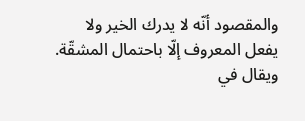والمقصود أنّه لا يدرك الخير ولا يفعل المعروف إلّا باحتمال المشقّة.
ويقال في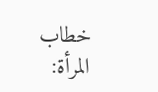خطاب المرأة: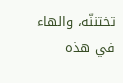تختننّه، والهاء في هذه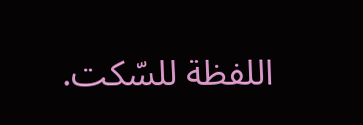اللفظة للسّكت.